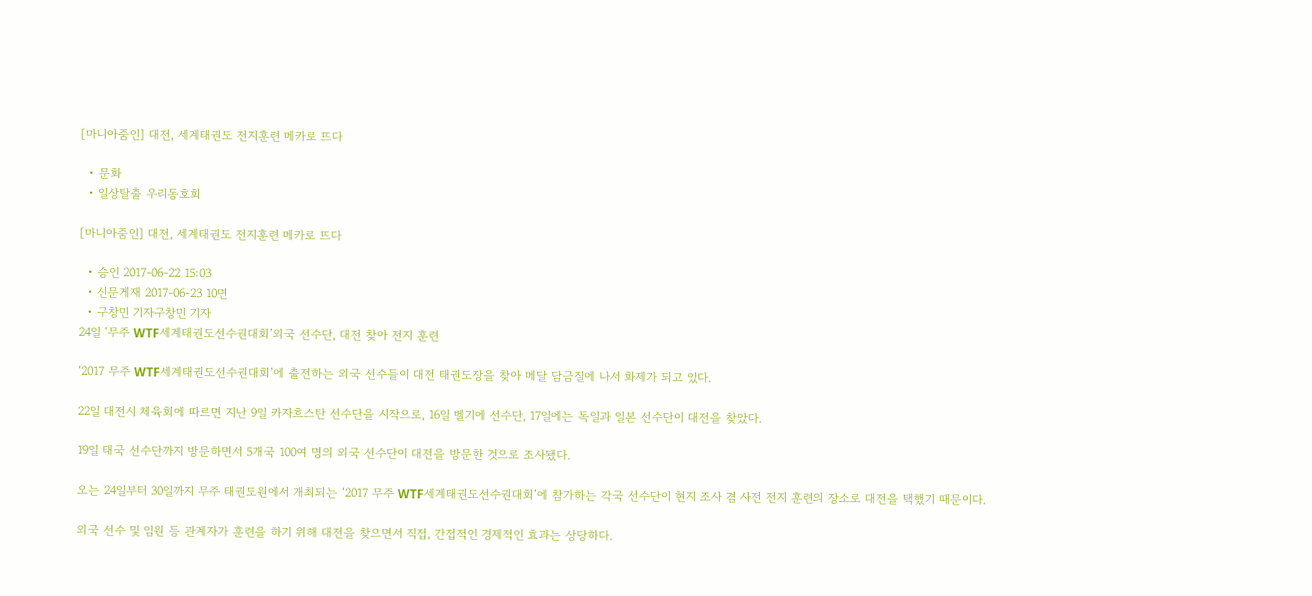[마니아줌인] 대전, 세계태권도 전지훈련 메카로 뜨다

  • 문화
  • 일상탈출 우리동호회

[마니아줌인] 대전, 세계태권도 전지훈련 메카로 뜨다

  • 승인 2017-06-22 15:03
  • 신문게재 2017-06-23 10면
  • 구창민 기자구창민 기자
24일 ‘무주 WTF세계태권도선수권대회’외국 선수단, 대전 찾아 전지 훈련

‘2017 무주 WTF세계태권도선수권대회’에 출전하는 외국 선수들이 대전 태권도장을 찾아 메달 담금질에 나서 화제가 되고 있다.

22일 대전시 체육회에 따르면 지난 9일 카자흐스탄 선수단을 시작으로, 16일 벨기에 선수단, 17일에는 독일과 일본 선수단이 대전을 찾았다.

19일 태국 선수단까지 방문하면서 5개국 100여 명의 외국 선수단이 대전을 방문한 것으로 조사됐다.

오는 24일부터 30일까지 무주 태권도원에서 개최되는 ‘2017 무주 WTF세계태권도선수권대회’에 참가하는 각국 선수단이 현지 조사 겸 사전 전지 훈련의 장소로 대전을 택했기 때문이다.

외국 선수 및 임원 등 관계자가 훈련을 하기 위해 대전을 찾으면서 직접, 간접적인 경제적인 효과는 상당하다.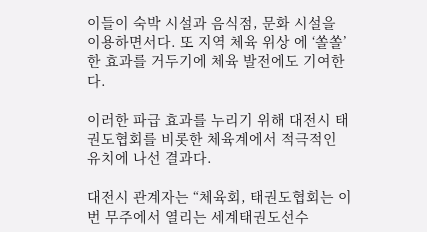이들이 숙박 시설과 음식점, 문화 시설을 이용하면서다. 또 지역 체육 위상 에 ‘쏠쏠’한 효과를 거두기에 체육 발전에도 기여한다.

이러한 파급 효과를 누리기 위해 대전시 태권도협회를 비롯한 체육계에서 적극적인 유치에 나선 결과다.

대전시 관계자는 “체육회, 태권도협회는 이번 무주에서 열리는 세계태권도선수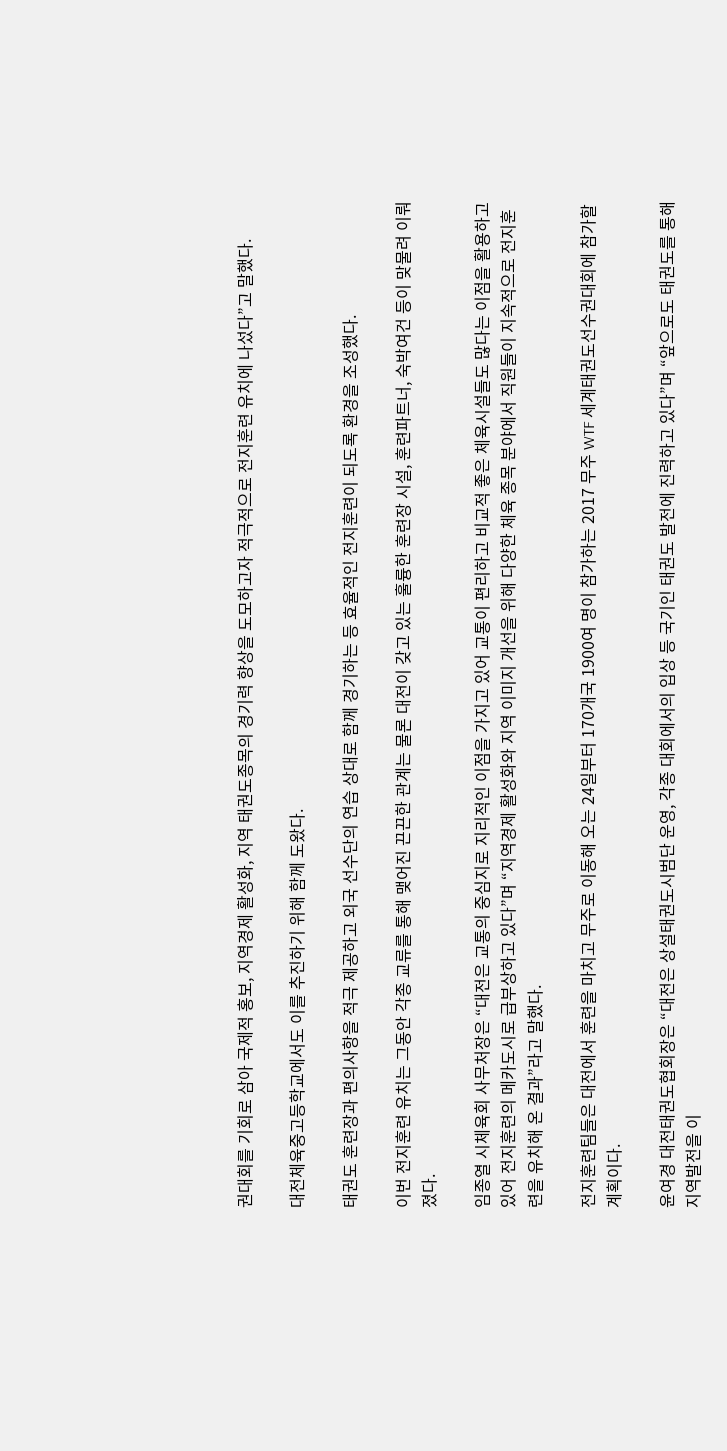권대회를 기회로 삼아 국제적 홍보, 지역경제 활성화, 지역 태권도종목의 경기력 향상을 도모하고자 적극적으로 전지훈련 유치에 나섰다”고 말했다.

대전체육중고등학교에서도 이를 추진하기 위해 함께 도왔다.

태권도 훈련장과 편의사항을 적극 제공하고 외국 선수단의 연습 상대로 함께 경기하는 등 효율적인 전지훈련이 되도록 환경을 조성했다.

이번 전지훈련 유치는 그동안 각종 교류를 통해 맺어진 끈끈한 관계는 물론 대전이 갖고 있는 훌륭한 훈련장 시설, 훈련파트너, 숙박여건 등이 맞물려 이뤄졌다.

임종열 시체육회 사무처장은 “대전은 교통의 중심지로 지리적인 이점을 가지고 있어 교통이 편리하고 비교적 좋은 체육시설들도 많다는 이점을 활용하고 있어 전지훈련의 메카도시로 급부상하고 있다”며 “지역경제 활성화와 지역 이미지 개선을 위해 다양한 체육 종목 분야에서 직원들이 지속적으로 전지훈련을 유치해 온 결과”라고 말했다.

전지훈련팀들은 대전에서 훈련을 마치고 무주로 이동해 오는 24일부터 170개국 1900여 명이 참가하는 2017 무주 WTF 세계태권도선수권대회에 참가할 계획이다.

윤여경 대전태권도협회장은 “대전은 상설태권도시범단 운영, 각종 대회에서의 입상 등 국기인 태권도 발전에 진력하고 있다”며 “앞으로도 태권도를 통해 지역발전을 이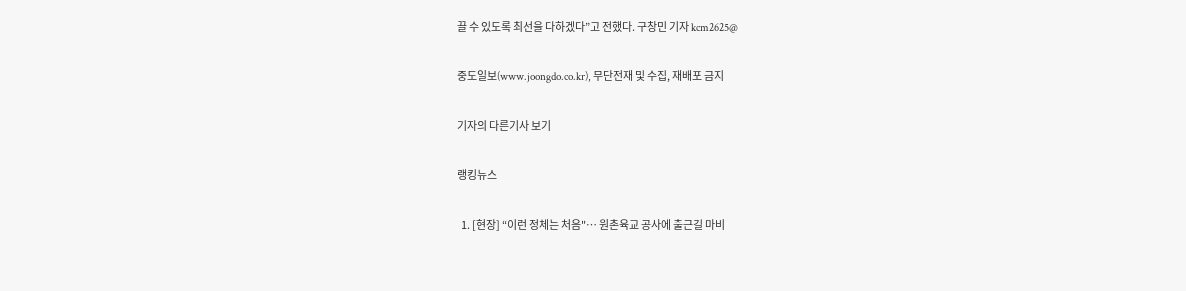끌 수 있도록 최선을 다하겠다”고 전했다. 구창민 기자 kcm2625@

중도일보(www.joongdo.co.kr), 무단전재 및 수집, 재배포 금지

기자의 다른기사 보기

랭킹뉴스

  1. [현장] “이런 정체는 처음"… 원촌육교 공사에 출근길 마비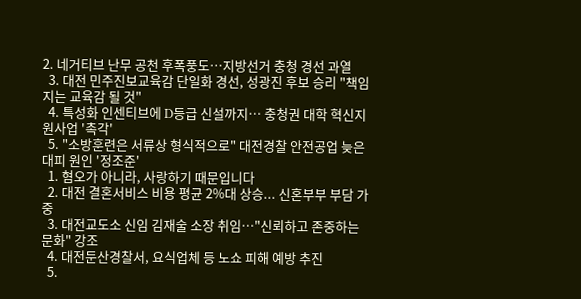2. 네거티브 난무 공천 후폭풍도…지방선거 충청 경선 과열
  3. 대전 민주진보교육감 단일화 경선, 성광진 후보 승리 "책임지는 교육감 될 것"
  4. 특성화 인센티브에 D등급 신설까지… 충청권 대학 혁신지원사업 '촉각'
  5. "소방훈련은 서류상 형식적으로" 대전경찰 안전공업 늦은 대피 원인 '정조준'
  1. 혐오가 아니라, 사랑하기 때문입니다
  2. 대전 결혼서비스 비용 평균 2%대 상승... 신혼부부 부담 가중
  3. 대전교도소 신임 김재술 소장 취임…"신뢰하고 존중하는 문화" 강조
  4. 대전둔산경찰서, 요식업체 등 노쇼 피해 예방 추진
  5.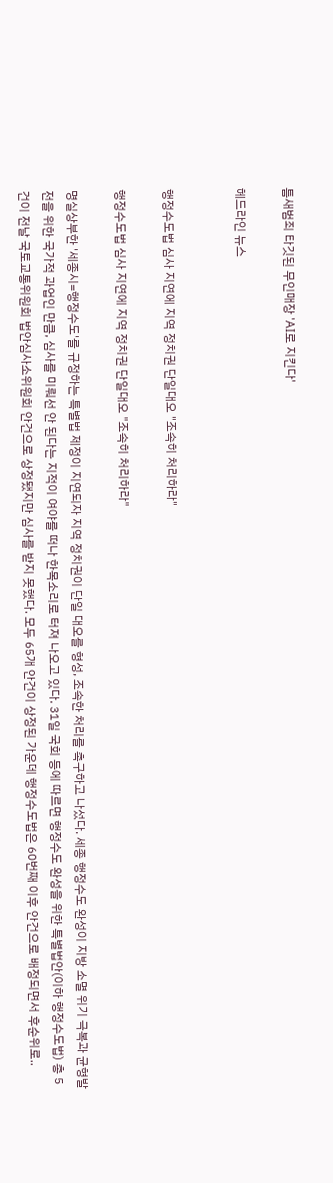틈새범죄 타깃된 무인매장 'AI로 지킨다'

헤드라인 뉴스


행정수도법 심사 지연에 지역 정치권 단일대오 "조속히 처리하라"

행정수도법 심사 지연에 지역 정치권 단일대오 "조속히 처리하라"

명실상부한 '세종시=행정수도'를 규정하는 특별법 제정이 지연되자 지역 정치권이 단일 대오를 형성, 조속한 처리를 촉구하고 나섰다. 세종 행정수도 완성이 지방 소멸 위기 극복과 균형발전을 위한 국가적 과업인 만큼, 심사를 미뤄선 안 된다는 지적이 여야를 떠나 한목소리로 터져 나오고 있다. 31일 국회 등에 따르면 행정수도 완성을 위한 특별법안(이하 행정수도법) 총 5건이 전날 국토교통위원회 법안심사소위원회 안건으로 상정됐지만 심사를 받지 못했다. 모두 65개 안건이 상정된 가운데 행정수도법은 60번째 이후 안건으로 배정되면서 후순위로..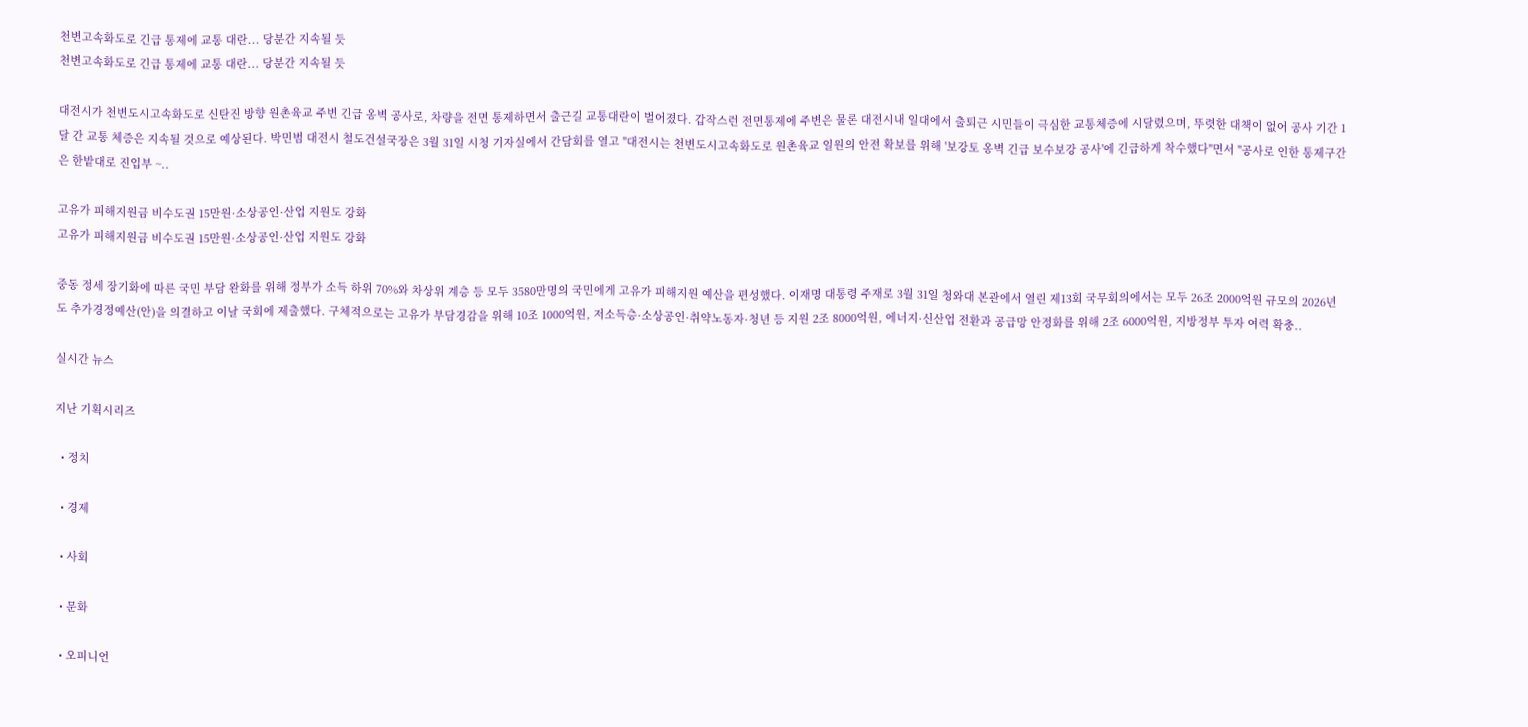천변고속화도로 긴급 통제에 교통 대란... 당분간 지속될 듯
천변고속화도로 긴급 통제에 교통 대란... 당분간 지속될 듯

대전시가 천변도시고속화도로 신탄진 방향 원촌육교 주변 긴급 옹벽 공사로, 차량을 전면 통제하면서 출근길 교통대란이 벌어졌다. 갑작스런 전면통제에 주변은 물론 대전시내 일대에서 출퇴근 시민들이 극심한 교통체증에 시달렸으며, 뚜렷한 대책이 없어 공사 기간 1달 간 교통 체증은 지속될 것으로 예상된다. 박민범 대전시 철도건설국장은 3월 31일 시청 기자실에서 간담회를 열고 "대전시는 천변도시고속화도로 원촌육교 일원의 안전 확보를 위해 '보강토 옹벽 긴급 보수보강 공사'에 긴급하게 착수했다"면서 "공사로 인한 통제구간은 한밭대로 진입부 ~..

고유가 피해지원금 비수도권 15만원·소상공인·산업 지원도 강화
고유가 피해지원금 비수도권 15만원·소상공인·산업 지원도 강화

중동 정세 장기화에 따른 국민 부담 완화를 위해 정부가 소득 하위 70%와 차상위 계층 등 모두 3580만명의 국민에게 고유가 피해지원 예산을 편성했다. 이재명 대통령 주재로 3월 31일 청와대 본관에서 열린 제13회 국무회의에서는 모두 26조 2000억원 규모의 2026년도 추가경정예산(안)을 의결하고 이날 국회에 제출했다. 구체적으로는 고유가 부담경감을 위해 10조 1000억원, 저소득층·소상공인·취약노동자·청년 등 지원 2조 8000억원, 에너지·신산업 전환과 공급망 안정화를 위해 2조 6000억원, 지방정부 투자 여력 확충..

실시간 뉴스

지난 기획시리즈

  • 정치

  • 경제

  • 사회

  • 문화

  • 오피니언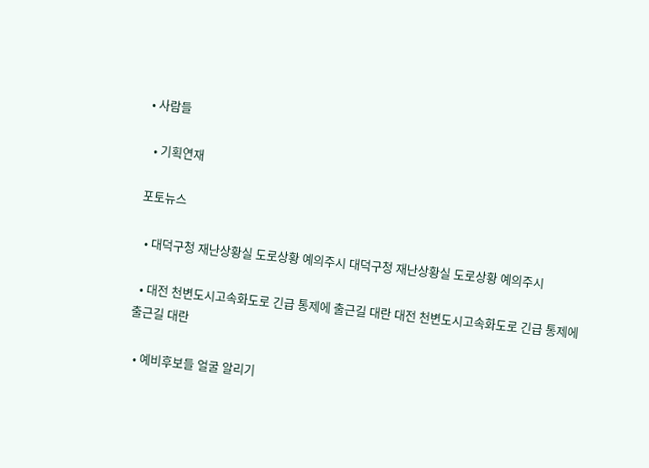• 사람들

  • 기획연재

포토뉴스

  • 대덕구청 재난상황실 도로상황 예의주시 대덕구청 재난상황실 도로상황 예의주시

  • 대전 천변도시고속화도로 긴급 통제에 출근길 대란 대전 천변도시고속화도로 긴급 통제에 출근길 대란

  • 예비후보들 얼굴 알리기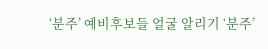‘분주’ 예비후보들 얼굴 알리기 ‘분주’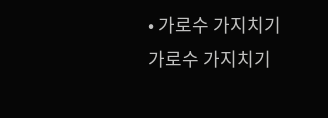• 가로수 가지치기 가로수 가지치기